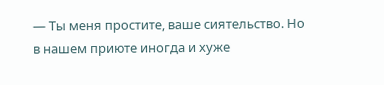— Ты меня простите, ваше сиятельство. Но в нашем приюте иногда и хуже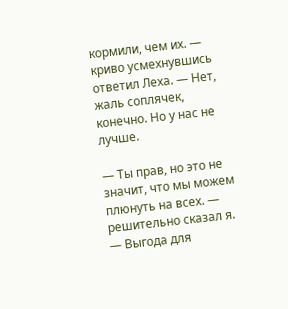кормили, чем их. — криво усмехнувшись ответил Леха. — Нет, жаль соплячек, конечно. Но у нас не лучше.

— Ты прав, но это не значит, что мы можем плюнуть на всех. — решительно сказал я. — Выгода для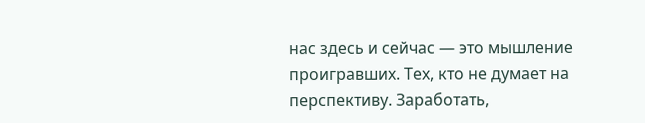нас здесь и сейчас — это мышление проигравших. Тех, кто не думает на перспективу. Заработать,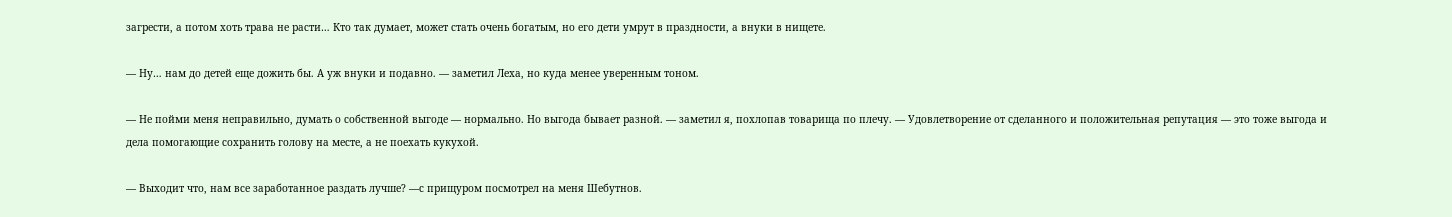загрести, а потом хоть трава не расти… Кто так думает, может стать очень богатым, но его дети умрут в праздности, а внуки в нищете.

— Ну… нам до детей еще дожить бы. А уж внуки и подавно. — заметил Леха, но куда менее уверенным тоном.

— Не пойми меня неправильно, думать о собственной выгоде — нормально. Но выгода бывает разной. — заметил я, похлопав товарища по плечу. — Удовлетворение от сделанного и положительная репутация — это тоже выгода и дела помогающие сохранить голову на месте, а не поехать кукухой.

— Выходит что, нам все заработанное раздать лучше? —с прищуром посмотрел на меня Шебутнов.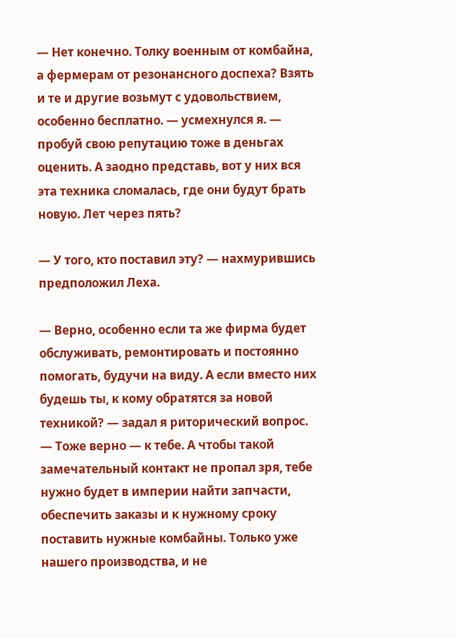— Нет конечно. Толку военным от комбайна, а фермерам от резонансного доспеха? Взять и те и другие возьмут с удовольствием, особенно бесплатно. — усмехнулся я. — пробуй свою репутацию тоже в деньгах оценить. А заодно представь, вот у них вся эта техника сломалась, где они будут брать новую. Лет через пять?

— У того, кто поставил эту? — нахмурившись предположил Леха.

— Верно, особенно если та же фирма будет обслуживать, ремонтировать и постоянно помогать, будучи на виду. А если вместо них будешь ты, к кому обратятся за новой техникой? — задал я риторический вопрос. — Тоже верно — к тебе. А чтобы такой замечательный контакт не пропал зря, тебе нужно будет в империи найти запчасти, обеспечить заказы и к нужному сроку поставить нужные комбайны. Только уже нашего производства, и не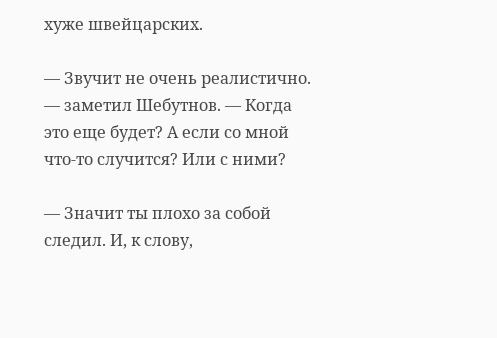хуже швейцарских.

— Звучит не очень реалистично. — заметил Шебутнов. — Когда это еще будет? А если со мной что-то случится? Или с ними?

— Значит ты плохо за собой следил. И, к слову,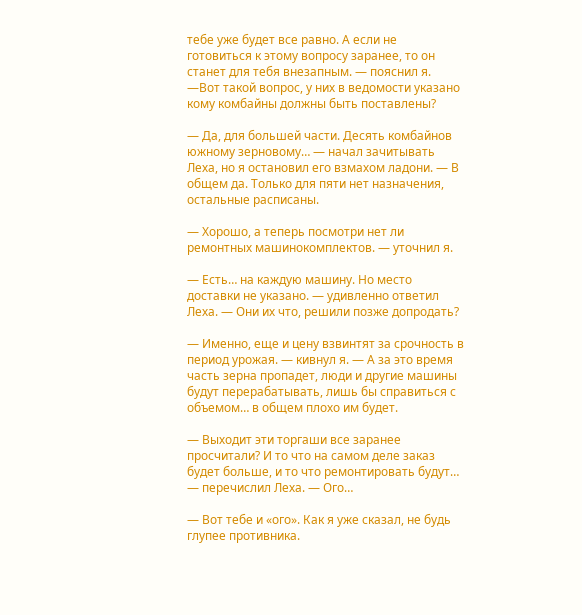тебе уже будет все равно. А если не готовиться к этому вопросу заранее, то он станет для тебя внезапным. — пояснил я. —Вот такой вопрос, у них в ведомости указано кому комбайны должны быть поставлены?

— Да, для большей части. Десять комбайнов южному зерновому… — начал зачитывать Леха, но я остановил его взмахом ладони. — В общем да. Только для пяти нет назначения, остальные расписаны.

— Хорошо, а теперь посмотри нет ли ремонтных машинокомплектов. — уточнил я.

— Есть… на каждую машину. Но место доставки не указано. — удивленно ответил Леха. — Они их что, решили позже допродать?

— Именно, еще и цену взвинтят за срочность в период урожая. — кивнул я. — А за это время часть зерна пропадет, люди и другие машины будут перерабатывать, лишь бы справиться с объемом… в общем плохо им будет.

— Выходит эти торгаши все заранее просчитали? И то что на самом деле заказ будет больше, и то что ремонтировать будут… — перечислил Леха. — Ого…

— Вот тебе и «ого». Как я уже сказал, не будь глупее противника.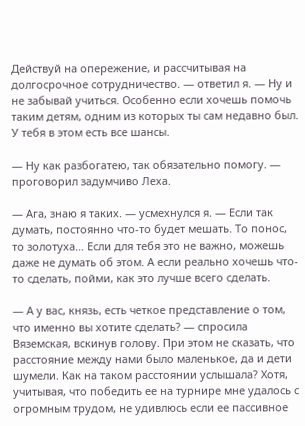Действуй на опережение, и рассчитывая на долгосрочное сотрудничество. — ответил я. — Ну и не забывай учиться. Особенно если хочешь помочь таким детям, одним из которых ты сам недавно был. У тебя в этом есть все шансы.

— Ну как разбогатею, так обязательно помогу. — проговорил задумчиво Леха.

— Ага, знаю я таких. — усмехнулся я. — Если так думать, постоянно что-то будет мешать. То понос, то золотуха… Если для тебя это не важно, можешь даже не думать об этом. А если реально хочешь что-то сделать, пойми, как это лучше всего сделать.

— А у вас, князь, есть четкое представление о том, что именно вы хотите сделать? — спросила Вяземская, вскинув голову. При этом не сказать, что расстояние между нами было маленькое, да и дети шумели. Как на таком расстоянии услышала? Хотя, учитывая, что победить ее на турнире мне удалось с огромным трудом, не удивлюсь если ее пассивное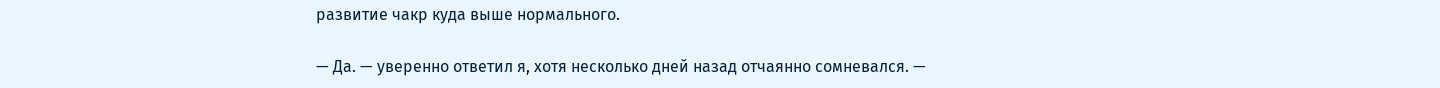развитие чакр куда выше нормального.

— Да. — уверенно ответил я, хотя несколько дней назад отчаянно сомневался. —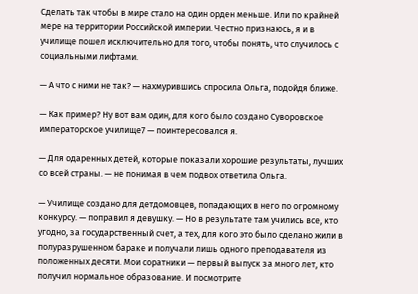Сделать так чтобы в мире стало на один орден меньше. Или по крайней мере на территории Российской империи. Честно признаюсь, я и в училище пошел исключительно для того, чтобы понять, что случилось с социальными лифтами.

— А что с ними не так? — нахмурившись спросила Ольга, подойдя ближе.

— Как пример? Ну вот вам один, для кого было создано Суворовское императорское училище7 — поинтересовался я.

— Для одаренных детей, которые показали хорошие результаты, лучших со всей страны. — не понимая в чем подвох ответила Ольга.

— Училище создано для детдомовцев, попадающих в него по огромному конкурсу. — поправил я девушку. — Но в результате там учились все, кто угодно, за государственный счет, а тех, для кого это было сделано жили в полуразрушенном бараке и получали лишь одного преподавателя из положенных десяти. Мои соратники — первый выпуск за много лет, кто получил нормальное образование. И посмотрите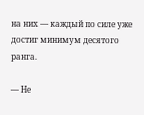на них — каждый по силе уже достиг минимум десятого ранга.

— Не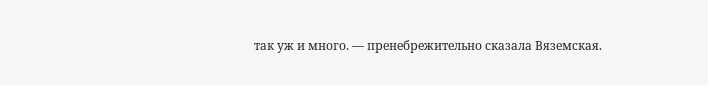так уж и много. — пренебрежительно сказала Вяземская.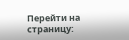Перейти на страницу: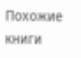Похожие книги